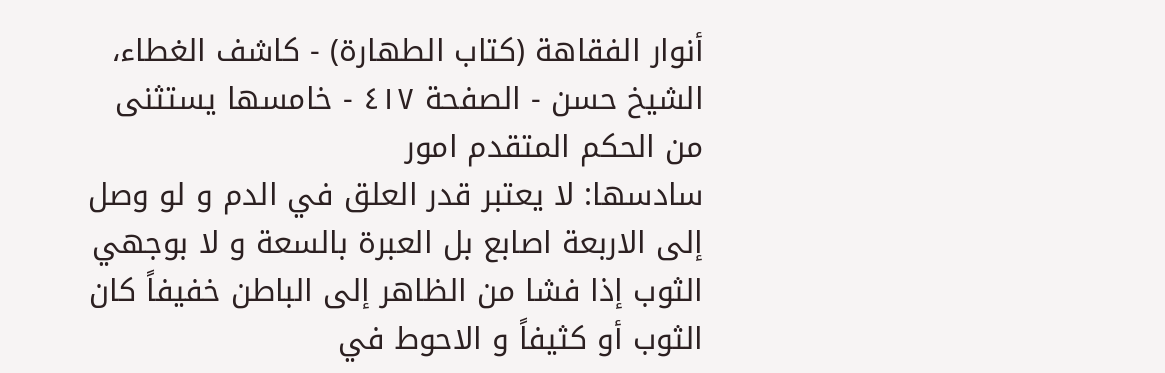أنوار الفقاهة (كتاب الطهارة) - كاشف الغطاء، الشيخ حسن - الصفحة ٤١٧ - خامسها يستثنى من الحكم المتقدم امور
سادسها: لا يعتبر قدر العلق في الدم و لو وصل إلى الاربعة اصابع بل العبرة بالسعة و لا بوجهي الثوب إذا فشا من الظاهر إلى الباطن خفيفاً كان الثوب أو كثيفاً و الاحوط في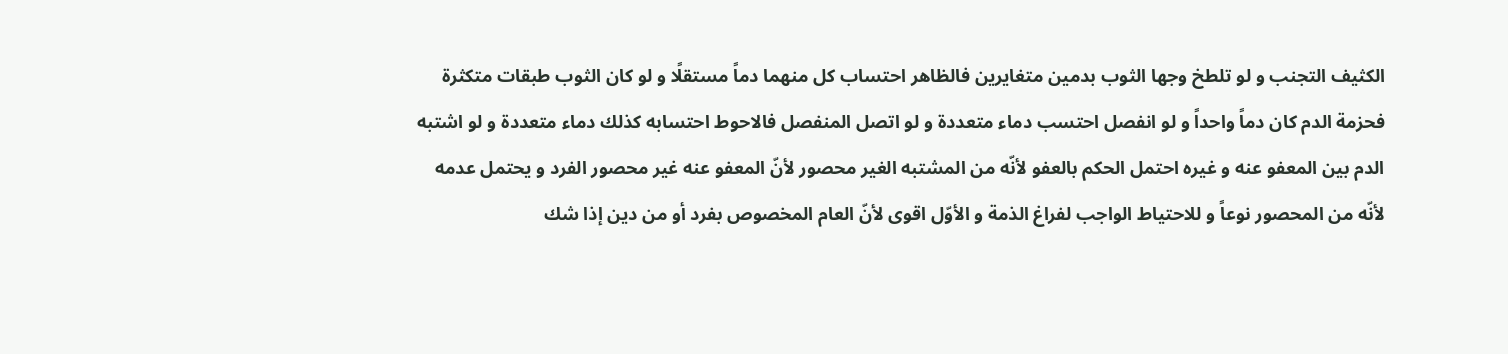الكثيف التجنب و لو تلطخ وجها الثوب بدمين متغايرين فالظاهر احتساب كل منهما دماً مستقلًا و لو كان الثوب طبقات متكثرة فحزمة الدم كان دماً واحداً و لو انفصل احتسب دماء متعددة و لو اتصل المنفصل فالاحوط احتسابه كذلك دماء متعددة و لو اشتبه الدم بين المعفو عنه و غيره احتمل الحكم بالعفو لأنّه من المشتبه الغير محصور لأنّ المعفو عنه غير محصور الفرد و يحتمل عدمه لأنّه من المحصور نوعاً و للاحتياط الواجب لفراغ الذمة و الأوّل اقوى لأنّ العام المخصوص بفرد أو من دين إذا شك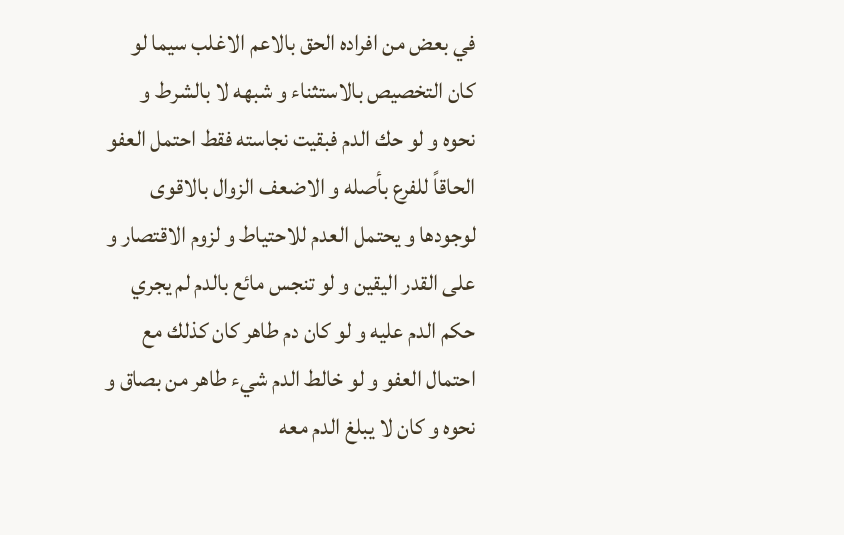في بعض من افراده الحق بالاعم الاغلب سيما لو كان التخصيص بالاستثناء و شبهه لا بالشرط و نحوه و لو حك الدم فبقيت نجاسته فقط احتمل العفو الحاقاً للفرع بأصله و الاضعف الزوال بالاقوى لوجودها و يحتمل العدم للاحتياط و لزوم الاقتصار و على القدر اليقين و لو تنجس مائع بالدم لم يجري حكم الدم عليه و لو كان دم طاهر كان كذلك مع احتمال العفو و لو خالط الدم شيء طاهر من بصاق و نحوه و كان لا يبلغ الدم معه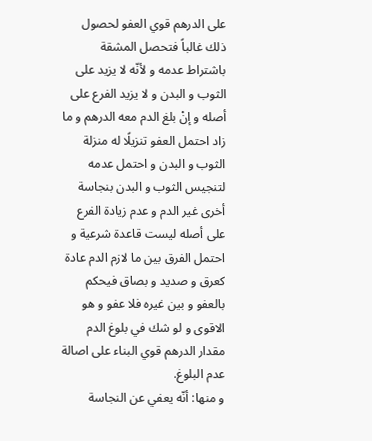على الدرهم قوي العفو لحصول ذلك غالباً فتحصل المشقة باشتراط عدمه و لأنّه لا يزيد على الثوب و البدن و لا يزيد الفرع على أصله و إنْ بلغ الدم معه الدرهم و ما زاد احتمل العفو تنزيلًا له منزلة الثوب و البدن و احتمل عدمه لتنجيس الثوب و البدن بنجاسة أخرى غير الدم و عدم زيادة الفرع على أصله ليست قاعدة شرعية و احتمل الفرق بين ما لازم الدم عادة كعرق و صديد و بصاق فيحكم بالعفو و بين غيره فلا عفو و هو الاقوى و لو شك في بلوغ الدم مقدار الدرهم قوي البناء على اصالة عدم البلوغ.
و منها: أنّه يعفي عن النجاسة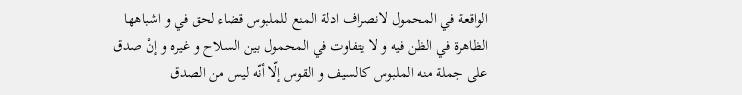الواقعة في المحمول لانصراف ادلة المنع للملبوس قضاء لحق في و اشباهها الظاهرة في الظن فيه و لا يتفاوت في المحمول بين السلاح و غيره و إنْ صدق على جملة منه الملبوس كالسيف و القوس إلّا أنّه ليس من الصدق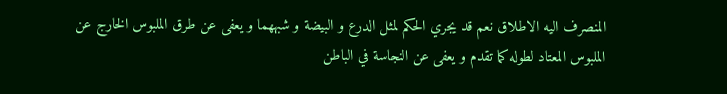المنصرف اليه الاطلاق نعم قد يجري الحكم لمثل الدرع و البيضة و شبههما و يعفى عن طرق الملبوس الخارج عن الملبوس المعتاد لطوله كما تقدم و يعفى عن النجاسة في الباطن